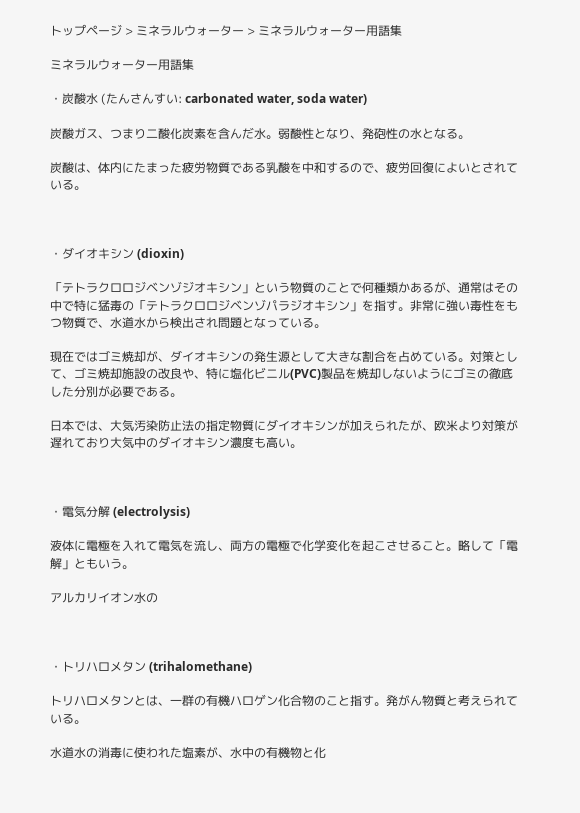トップページ > ミネラルウォーター > ミネラルウォーター用語集

ミネラルウォーター用語集

・炭酸水 (たんさんすい: carbonated water, soda water)

炭酸ガス、つまり二酸化炭素を含んだ水。弱酸性となり、発砲性の水となる。

炭酸は、体内にたまった疲労物質である乳酸を中和するので、疲労回復によいとされている。



・ダイオキシン (dioxin)

「テトラクロロジベンゾジオキシン」という物質のことで何種類かあるが、通常はその中で特に猛毒の「テトラクロロジベンゾパラジオキシン」を指す。非常に強い毒性をもつ物質で、水道水から検出され問題となっている。

現在ではゴミ焼却が、ダイオキシンの発生源として大きな割合を占めている。対策として、ゴミ焼却施設の改良や、特に塩化ビニル(PVC)製品を焼却しないようにゴミの徹底した分別が必要である。

日本では、大気汚染防止法の指定物質にダイオキシンが加えられたが、欧米より対策が遅れており大気中のダイオキシン濃度も高い。



・電気分解 (electrolysis)

液体に電極を入れて電気を流し、両方の電極で化学変化を起こさせること。略して「電解」ともいう。

アルカリイオン水の



・トリハロメタン (trihalomethane)

トリハロメタンとは、一群の有機ハロゲン化合物のこと指す。発がん物質と考えられている。

水道水の消毒に使われた塩素が、水中の有機物と化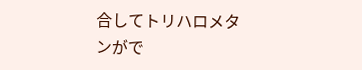合してトリハロメタンがで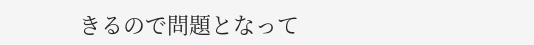きるので問題となって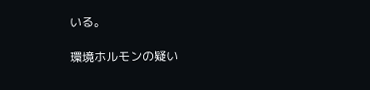いる。

環境ホルモンの疑い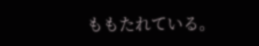ももたれている。